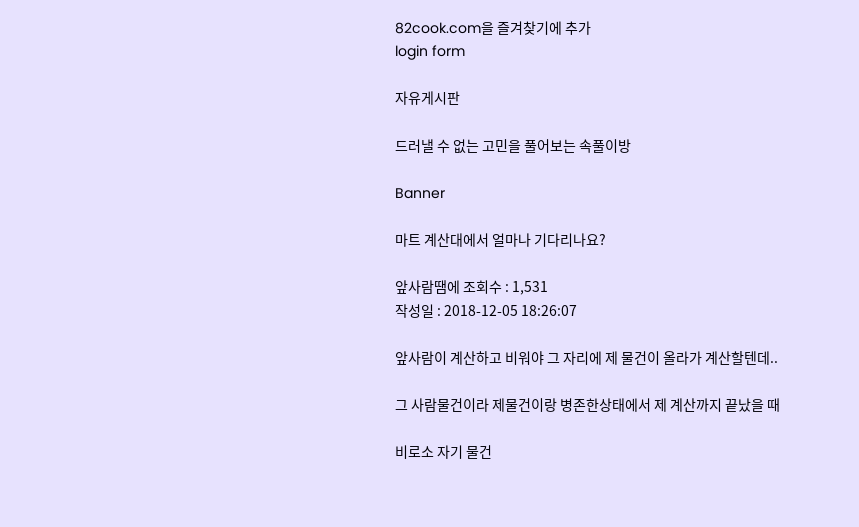82cook.com을 즐겨찾기에 추가
login form

자유게시판

드러낼 수 없는 고민을 풀어보는 속풀이방

Banner

마트 계산대에서 얼마나 기다리나요?

앞사람땜에 조회수 : 1,531
작성일 : 2018-12-05 18:26:07

앞사람이 계산하고 비워야 그 자리에 제 물건이 올라가 계산할텐데..

그 사람물건이라 제물건이랑 병존한상태에서 제 계산까지 끝났을 때

비로소 자기 물건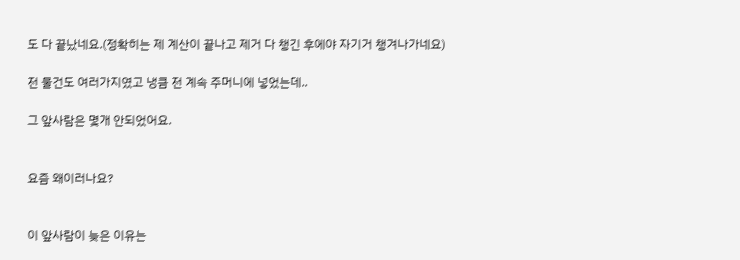도 다 끝났네요.(정확히는 제 계산이 끝나고 제거 다 챙긴 후에야 자기거 챙겨나가네요)

전 물건도 여러가지였고 냉큼 전 계속 주머니에 넣었는데..

그 앞사람은 몇개 안되었어요.


요즘 왜이러나요?


이 앞사람이 늦은 이유는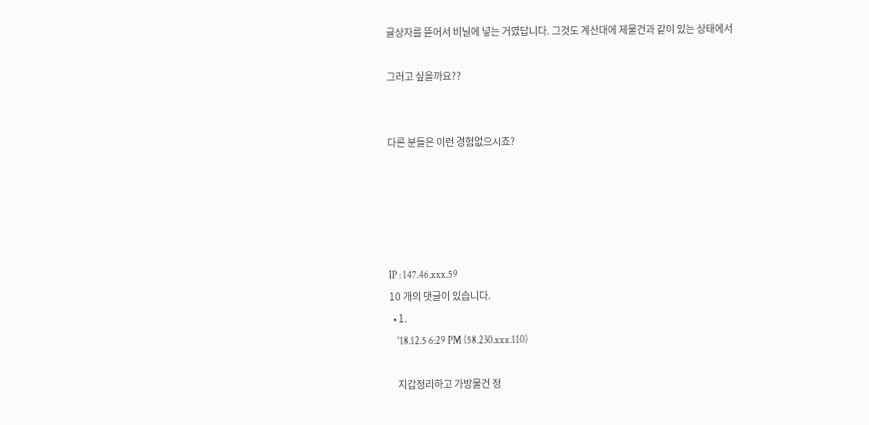귤상자를 뜯어서 비닐에 넣는 거였답니다. 그것도 계산대에 제물건과 같이 있는 상태에서

그러고 싶을까요??


다른 분들은 이런 경험없으시죠?





IP : 147.46.xxx.59
10 개의 댓글이 있습니다.
  • 1.
    '18.12.5 6:29 PM (58.230.xxx.110)

    지갑정리하고 가방물건 정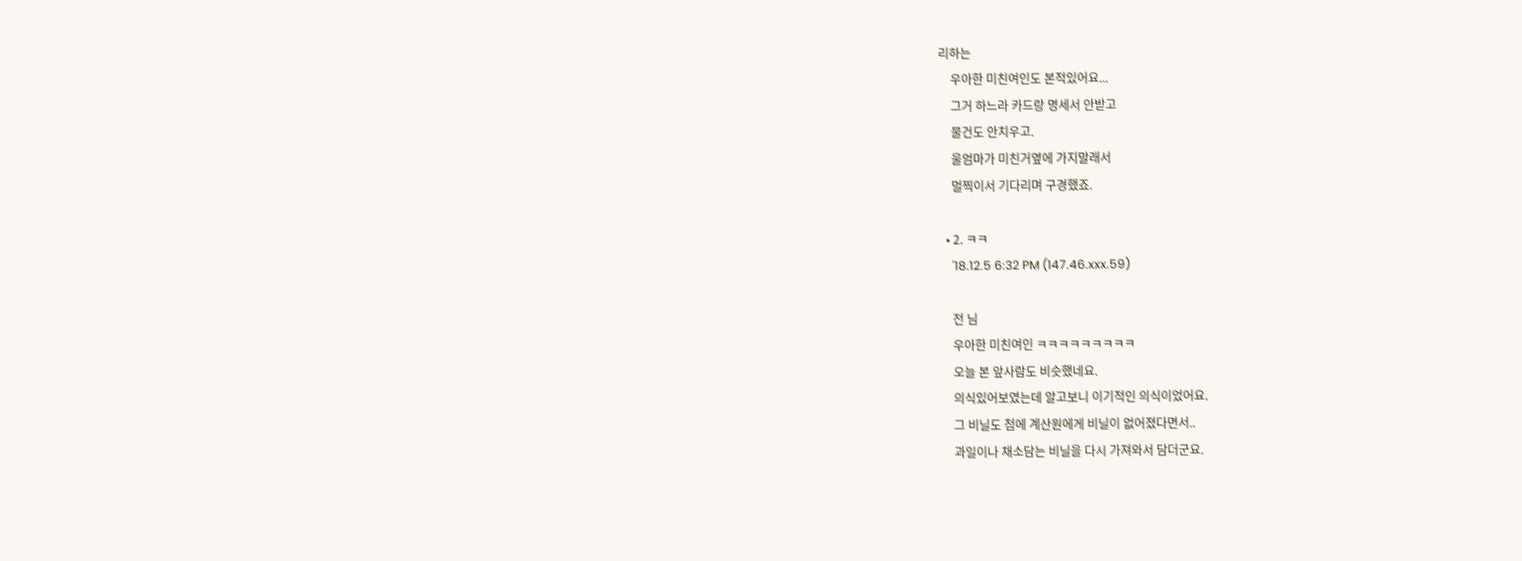리하는
    우아한 미친여인도 본적있어요...
    그거 하느라 카드랑 명세서 안받고
    물건도 안치우고.
    울엄마가 미친거옆에 가지말래서
    멀찍이서 기다리며 구경했죠.

  • 2. ㅋㅋ
    '18.12.5 6:32 PM (147.46.xxx.59)

    전 님
    우아한 미친여인 ㅋㅋㅋㅋㅋㅋㅋㅋㅋ
    오늘 본 앞사람도 비슷했네요.
    의식있어보였는데 알고보니 이기적인 의식이었어요.
    그 비닐도 첨에 계산원에게 비닐이 없어졌다면서..
    과일이나 채소담는 비닐을 다시 가져와서 담더군요.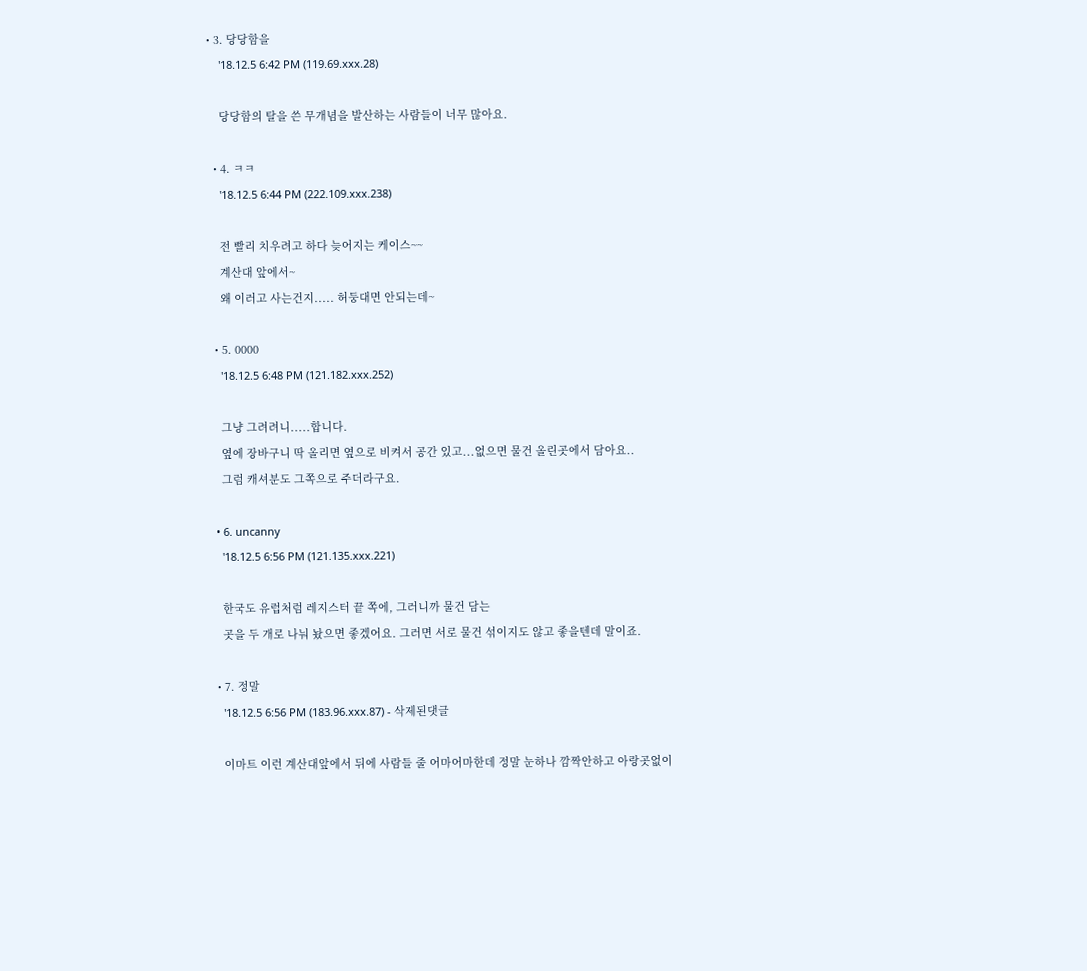• 3. 당당함을
    '18.12.5 6:42 PM (119.69.xxx.28)

    당당함의 탈을 쓴 무개념을 발산하는 사람들이 너무 많아요.

  • 4. ㅋㅋ
    '18.12.5 6:44 PM (222.109.xxx.238)

    전 빨리 치우려고 하다 늦어지는 케이스~~
    계산대 앞에서~
    왜 이러고 사는건지..... 허둥대면 안되는데~

  • 5. 0000
    '18.12.5 6:48 PM (121.182.xxx.252)

    그냥 그려려니.....합니다.
    옆에 장바구니 딱 올리면 옆으로 비켜서 공간 있고...없으면 물건 올린곳에서 담아요..
    그럼 캐셔분도 그쪽으로 주더라구요.

  • 6. uncanny
    '18.12.5 6:56 PM (121.135.xxx.221)

    한국도 유럽처럼 레지스터 끝 쪽에, 그러니까 물건 담는
    곳을 두 개로 나눠 놨으면 좋겠어요. 그러면 서로 물건 섞이지도 않고 좋을텐데 말이죠.

  • 7. 정말
    '18.12.5 6:56 PM (183.96.xxx.87) - 삭제된댓글

    이마트 이런 계산대앞에서 뒤에 사람들 줄 어마어마한데 정말 눈하나 깜짝안하고 아랑곳없이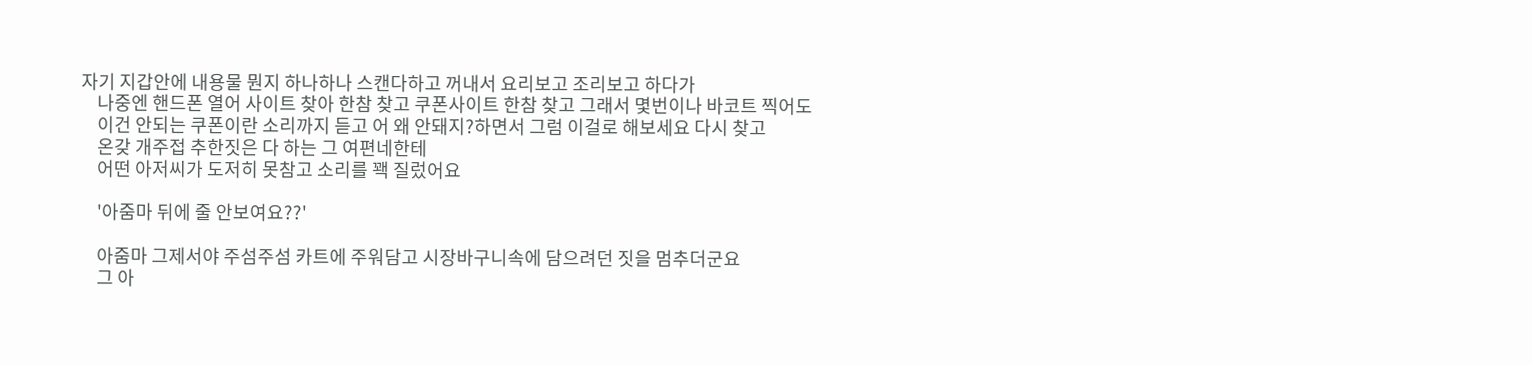자기 지갑안에 내용물 뭔지 하나하나 스캔다하고 꺼내서 요리보고 조리보고 하다가
    나중엔 핸드폰 열어 사이트 찾아 한참 찾고 쿠폰사이트 한참 찾고 그래서 몇번이나 바코트 찍어도
    이건 안되는 쿠폰이란 소리까지 듣고 어 왜 안돼지?하면서 그럼 이걸로 해보세요 다시 찾고
    온갖 개주접 추한짓은 다 하는 그 여편네한테
    어떤 아저씨가 도저히 못참고 소리를 꽥 질렀어요

    '아줌마 뒤에 줄 안보여요??'

    아줌마 그제서야 주섬주섬 카트에 주워담고 시장바구니속에 담으려던 짓을 멈추더군요
    그 아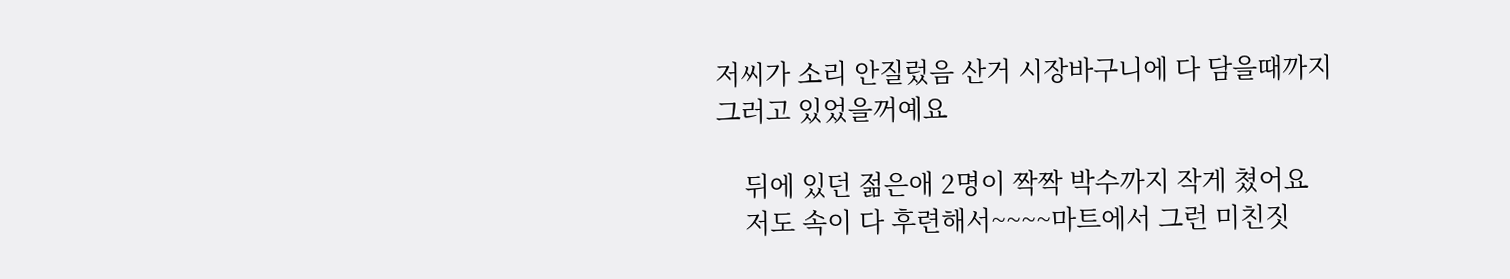저씨가 소리 안질렀음 산거 시장바구니에 다 담을때까지 그러고 있었을꺼예요

    뒤에 있던 젊은애 2명이 짝짝 박수까지 작게 쳤어요
    저도 속이 다 후련해서~~~~마트에서 그런 미친짓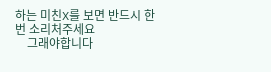하는 미친X를 보면 반드시 한번 소리처주세요
    그래야합니다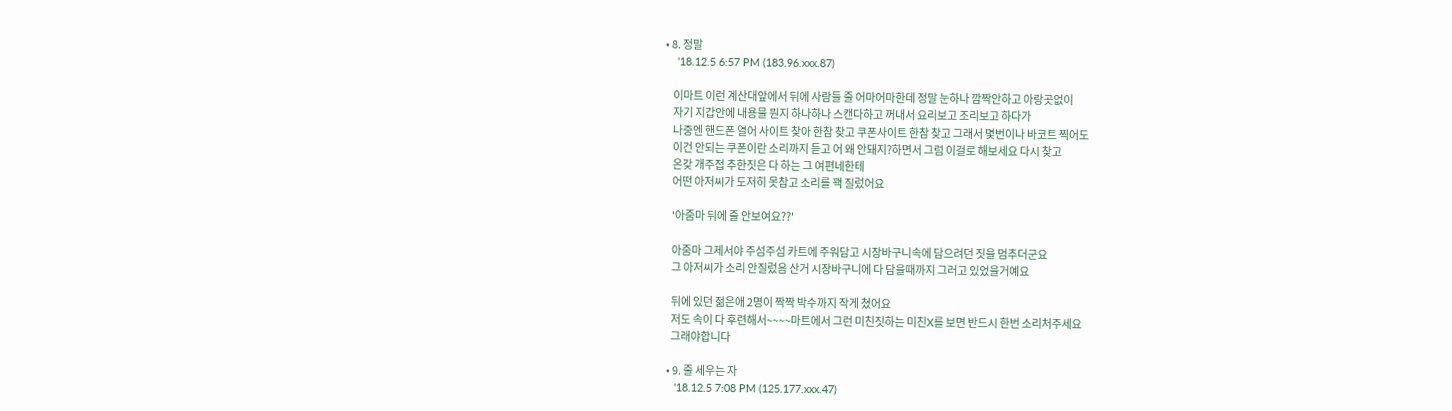• 8. 정말
    '18.12.5 6:57 PM (183.96.xxx.87)

    이마트 이런 계산대앞에서 뒤에 사람들 줄 어마어마한데 정말 눈하나 깜짝안하고 아랑곳없이
    자기 지갑안에 내용물 뭔지 하나하나 스캔다하고 꺼내서 요리보고 조리보고 하다가
    나중엔 핸드폰 열어 사이트 찾아 한참 찾고 쿠폰사이트 한참 찾고 그래서 몇번이나 바코트 찍어도
    이건 안되는 쿠폰이란 소리까지 듣고 어 왜 안돼지?하면서 그럼 이걸로 해보세요 다시 찾고
    온갖 개주접 추한짓은 다 하는 그 여편네한테
    어떤 아저씨가 도저히 못참고 소리를 꽥 질렀어요

    '아줌마 뒤에 줄 안보여요??'

    아줌마 그제서야 주섬주섬 카트에 주워담고 시장바구니속에 담으려던 짓을 멈추더군요
    그 아저씨가 소리 안질렀음 산거 시장바구니에 다 담을때까지 그러고 있었을거예요

    뒤에 있던 젊은애 2명이 짝짝 박수까지 작게 쳤어요
    저도 속이 다 후련해서~~~~마트에서 그런 미친짓하는 미친X를 보면 반드시 한번 소리처주세요
    그래야합니다

  • 9. 줄 세우는 자
    '18.12.5 7:08 PM (125.177.xxx.47)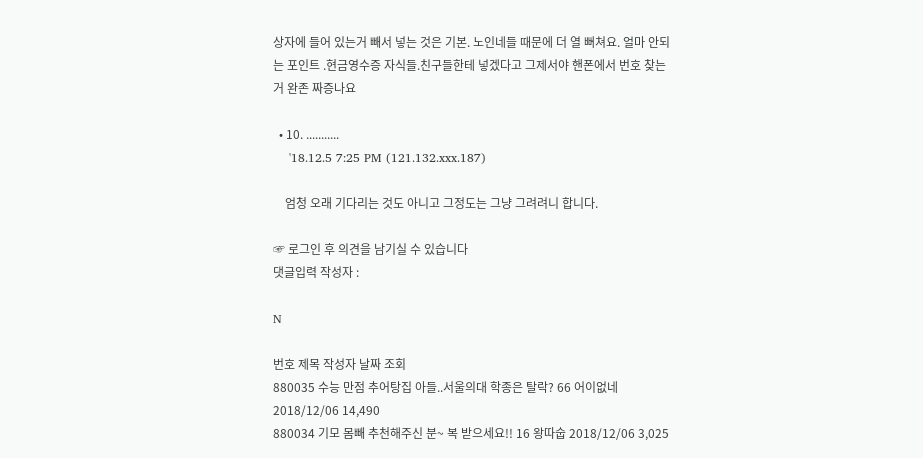상자에 들어 있는거 빼서 넣는 것은 기본. 노인네들 때문에 더 열 뻐쳐요. 얼마 안되는 포인트 .현금영수증 자식들.친구들한테 넣겠다고 그제서야 핸폰에서 번호 찾는거 완존 짜증나요

  • 10. ...........
    '18.12.5 7:25 PM (121.132.xxx.187)

    엄청 오래 기다리는 것도 아니고 그정도는 그냥 그려려니 합니다.

☞ 로그인 후 의견을 남기실 수 있습니다
댓글입력 작성자 :

N

번호 제목 작성자 날짜 조회
880035 수능 만점 추어탕집 아들..서울의대 학종은 탈락? 66 어이없네 2018/12/06 14,490
880034 기모 몸빼 추천해주신 분~ 복 받으세요!! 16 왕따숩 2018/12/06 3,025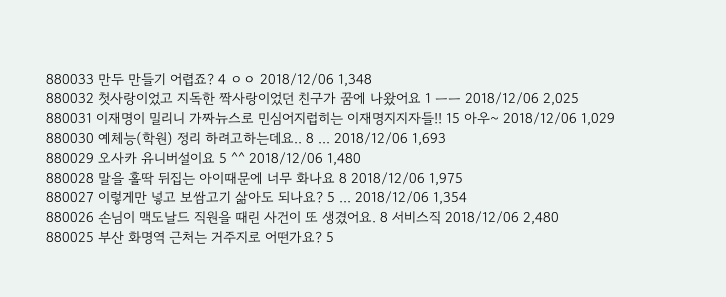880033 만두 만들기 어렵죠? 4 ㅇㅇ 2018/12/06 1,348
880032 첫사랑이었고 지독한 짝사랑이었던 친구가 꿈에 나왔어요 1 ㅡㅡ 2018/12/06 2,025
880031 이재명이 밀리니 가짜뉴스로 민심어지럽히는 이재명지지자들!! 15 아우~ 2018/12/06 1,029
880030 예체능(학원) 정리 하려고하는데요.. 8 ... 2018/12/06 1,693
880029 오사카 유니버설이요 5 ^^ 2018/12/06 1,480
880028 말을 홀딱 뒤집는 아이때문에 너무 화나요 8 2018/12/06 1,975
880027 이렇게만 넣고 보쌈고기 삶아도 되나요? 5 ... 2018/12/06 1,354
880026 손님이 맥도날드 직원을 때린 사건이 또 생겼어요. 8 서비스직 2018/12/06 2,480
880025 부산 화명역 근처는 거주지로 어떤가요? 5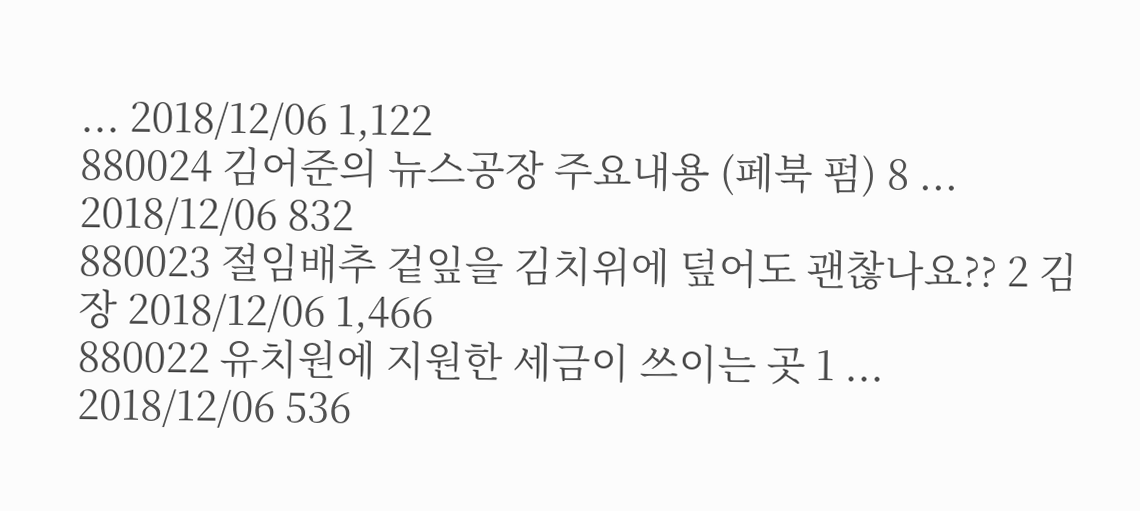... 2018/12/06 1,122
880024 김어준의 뉴스공장 주요내용 (페북 펌) 8 ... 2018/12/06 832
880023 절임배추 겉잎을 김치위에 덮어도 괜찮나요?? 2 김장 2018/12/06 1,466
880022 유치원에 지원한 세금이 쓰이는 곳 1 ... 2018/12/06 536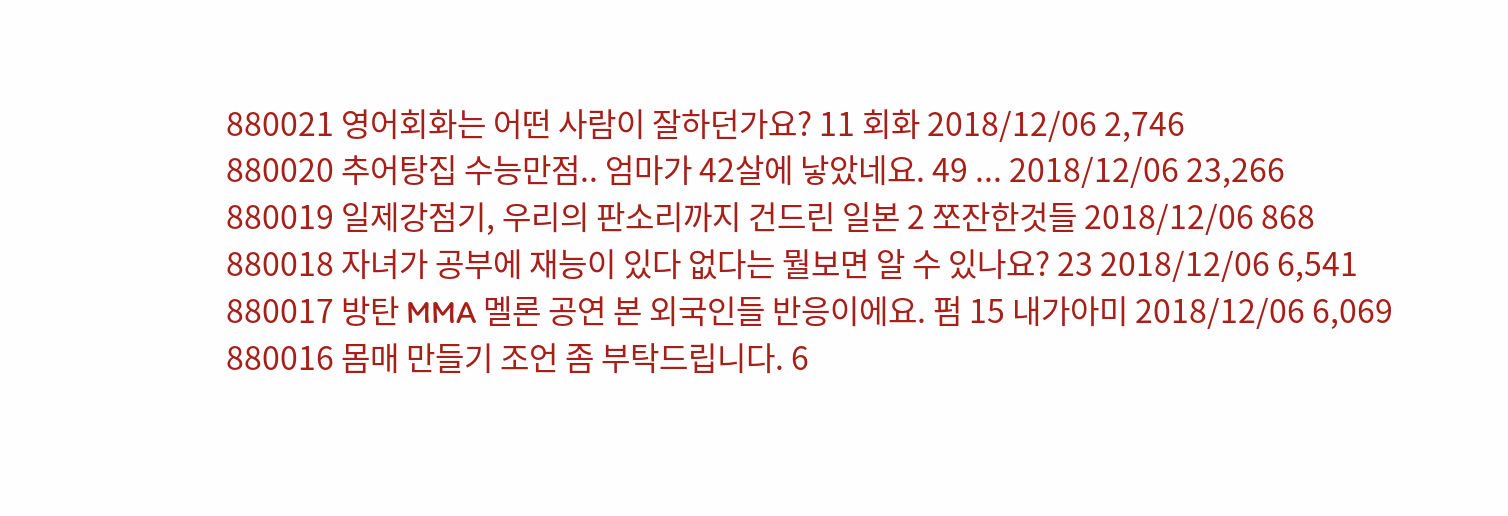880021 영어회화는 어떤 사람이 잘하던가요? 11 회화 2018/12/06 2,746
880020 추어탕집 수능만점.. 엄마가 42살에 낳았네요. 49 ... 2018/12/06 23,266
880019 일제강점기, 우리의 판소리까지 건드린 일본 2 쪼잔한것들 2018/12/06 868
880018 자녀가 공부에 재능이 있다 없다는 뭘보면 알 수 있나요? 23 2018/12/06 6,541
880017 방탄 MMA 멜론 공연 본 외국인들 반응이에요. 펌 15 내가아미 2018/12/06 6,069
880016 몸매 만들기 조언 좀 부탁드립니다. 6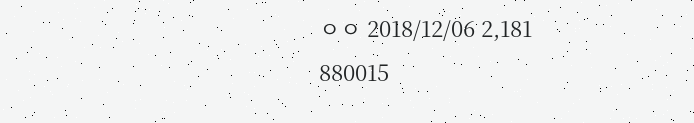ㅇㅇ 2018/12/06 2,181
880015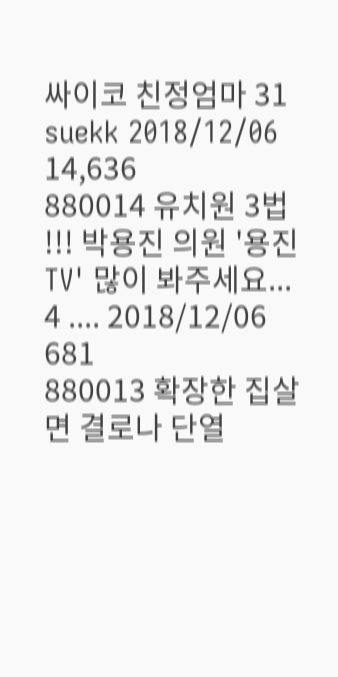싸이코 친정엄마 31 suekk 2018/12/06 14,636
880014 유치원 3법 !!! 박용진 의원 '용진 TV' 많이 봐주세요... 4 .... 2018/12/06 681
880013 확장한 집살면 결로나 단열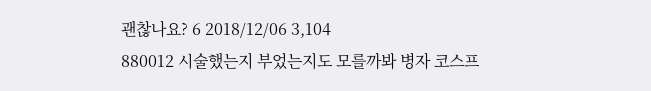괜찮나요? 6 2018/12/06 3,104
880012 시술했는지 부었는지도 모를까봐 병자 코스프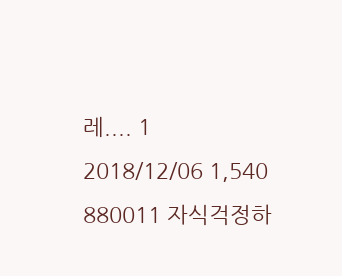레.... 1 2018/12/06 1,540
880011 자식걱정하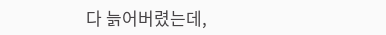다 늙어버렸는데,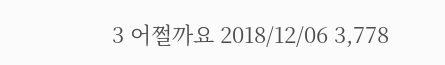3 어쩔까요 2018/12/06 3,778